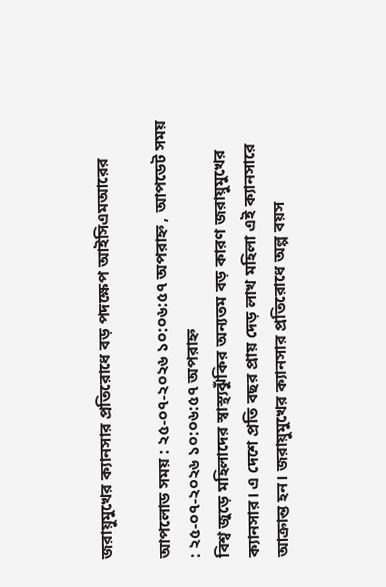জরায়ুমুখের ক্যানসার প্রতিরোধে বড় পদক্ষেপ আইসিএমআরের

আপলোড সময় : ২৫-০৭-২০২৬ ১০:০৬:৫৭ অপরাহ্ন , আপডেট সময় : ২৫-০৭-২০২৬ ১০:০৬:৫৭ অপরাহ্ন
বিশ্ব জুড়ে মহিলাদের স্বাস্থ্যঝুঁকির অন্যতম বড় কারণ জরায়ুমুখের ক্যানসার। এ দেশে প্রতি বছর প্রায় দেড় লাখ মহিলা এই ক্যানসারে আক্রান্ত হন। জরায়ুমুখের ক্যানসার প্রতিরোধে অল্প বয়স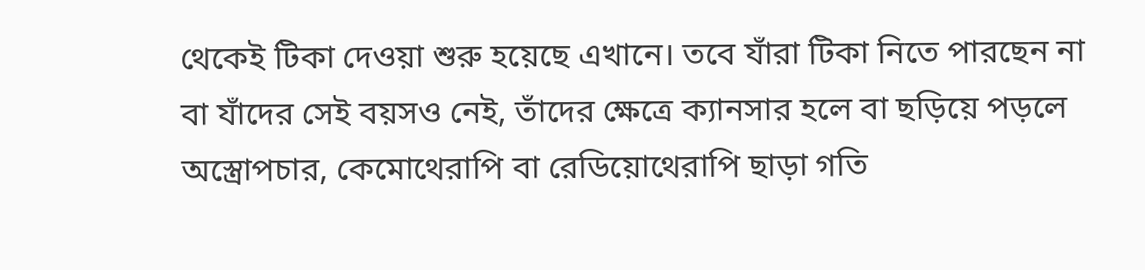থেকেই টিকা দেওয়া শুরু হয়েছে এখানে। তবে যাঁরা টিকা নিতে পারছেন না বা যাঁদের সেই বয়সও নেই, তাঁদের ক্ষেত্রে ক্যানসার হলে বা ছড়িয়ে পড়লে অস্ত্রোপচার, কেমোথেরাপি বা রেডিয়োথেরাপি ছাড়া গতি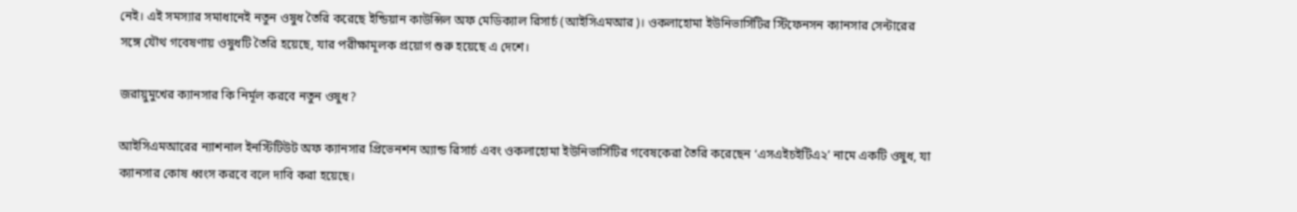নেই। এই সমস্যার সমাধানেই নতুন ওষুধ তৈরি করেছে ইন্ডিয়ান কাউন্সিল অফ মেডিক্যাল রিসার্চ (আইসিএমআর)। ওকলাহোমা ইউনিভার্সিটির স্টিফেনসন ক্যানসার সেন্টারের সঙ্গে যৌথ গবেষণায় ওষুধটি তৈরি হয়েছে, যার পরীক্ষামূলক প্রয়োগ শুরু হয়েছে এ দেশে।

জরায়ুমুখের ক্যানসার কি নির্মূল করবে নতুন ওষুধ?

আইসিএমআরের ন্যাশনাল ইনস্টিটিউট অফ ক্যানসার প্রিভেনশন অ্যান্ড রিসার্চ এবং ওকলাহোমা ইউনিভার্সিটির গবেষকেরা তৈরি করেছেন ‘এসএইচইটিএ২’ নামে একটি ওষুধ, যা ক্যানসার কোষ ধ্বংস করবে বলে দাবি করা হয়েছে।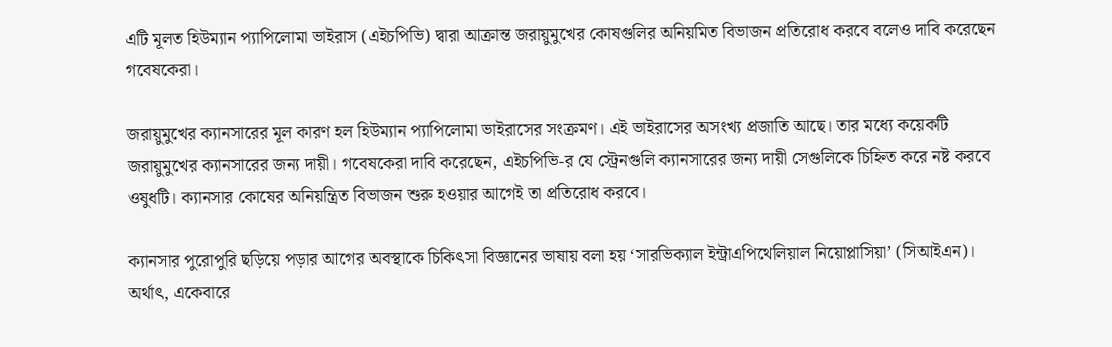এটি মূলত হিউম্যান প্যাপিলোমা ভাইরাস (এইচপিভি) দ্বারা আক্রান্ত জরায়ুমুখের কোষগুলির অনিয়মিত বিভাজন প্রতিরোধ করবে বলেও দাবি করেছেন গবেষকেরা।

জরায়ুমুখের ক্যানসারের মূল কারণ হল হিউম্যান প্যাপিলোমা ভাইরাসের সংক্রমণ। এই ভাইরাসের অসংখ্য প্রজাতি আছে। তার মধ্যে কয়েকটি জরায়ুমুখের ক্যানসারের জন্য দায়ী। গবেষকেরা দাবি করেছেন, এইচপিভি-র যে স্ট্রেনগুলি ক্যানসারের জন্য দায়ী সেগুলিকে চিহ্নিত করে নষ্ট করবে ওষুধটি। ক্যানসার কোষের অনিয়ন্ত্রিত বিভাজন শুরু হওয়ার আগেই তা প্রতিরোধ করবে।

ক্যানসার পুরোপুরি ছড়িয়ে পড়ার আগের অবস্থাকে চিকিৎসা বিজ্ঞানের ভাষায় বলা হয় ‘সারভিক্যাল ইন্ট্রাএপিথেলিয়াল নিয়োপ্লাসিয়া’ (সিআইএন)। অর্থাৎ, একেবারে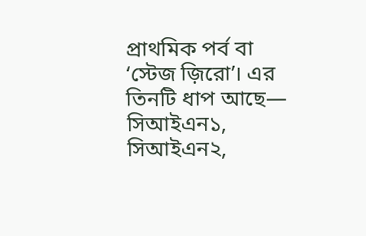প্রাথমিক পর্ব বা ‘স্টেজ জ়িরো’। এর তিনটি ধাপ আছে— সিআইএন১, সিআইএন২,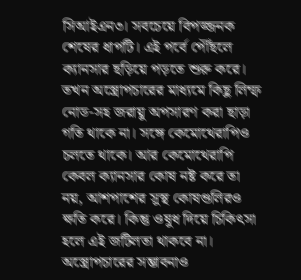সিআইএন৩। সবচেয়ে বিপজ্জনক শেষের ধাপটি। এই পর্বে পৌঁছলে ক্যানসার ছড়িয়ে পড়তে শুরু করে। তখন অস্ত্রোপচারের মাধ্যমে কিছু লিম্ফ নোড-সহ জরায়ু অপসারণ করা ছাড়া গতি থাকে না। সঙ্গে কেমোথেরাপিও চলতে থাকে। আর কেমোথেরাপি কেবল ক্যানসার কোষ নষ্ট করে তা নয়, আশপাশের সুস্থ কোষগুলিরও ক্ষতি করে। কিন্তু ওষুধ দিয়ে চিকিৎসা হলে এই জটিলতা থাকবে না। অস্ত্রোপচারের সম্ভাবনাও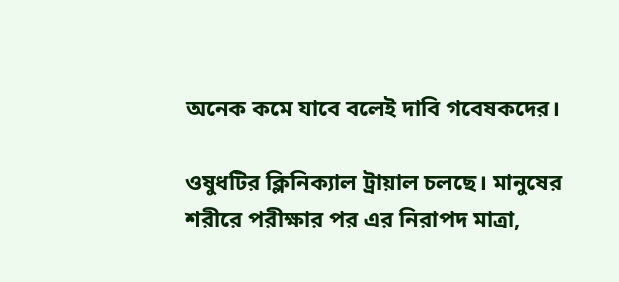অনেক কমে যাবে বলেই দাবি গবেষকদের।

ওষুধটির ক্লিনিক্যাল ট্রায়াল চলছে। মানুষের শরীরে পরীক্ষার পর এর নিরাপদ মাত্রা,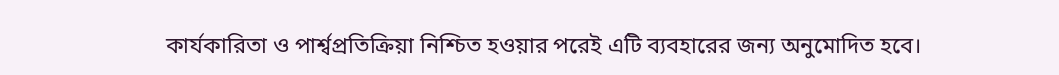কার্যকারিতা ও পার্শ্বপ্রতিক্রিয়া নিশ্চিত হওয়ার পরেই এটি ব্যবহারের জন্য অনুমোদিত হবে।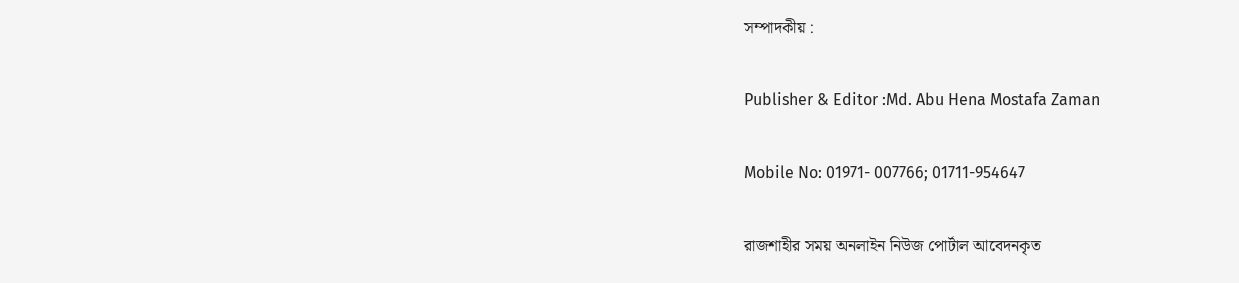সম্পাদকীয় :

Publisher & Editor :Md. Abu Hena Mostafa Zaman

Mobile No: 01971- 007766; 01711-954647

রাজশাহীর সময় অনলাইন নিউজ পোর্টাল আবেদনকৃত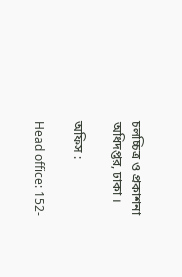চলচ্চিত্র ও প্রকাশনা অধিদপ্তর, ঢাকা ।

অফিস :

Head office: 152-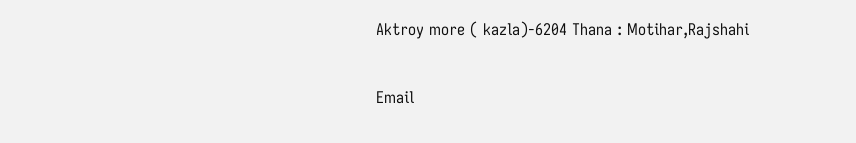Aktroy more ( kazla)-6204 Thana : Motihar,Rajshahi

Email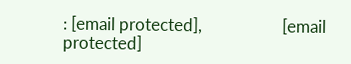: [email protected],                    [email protected]